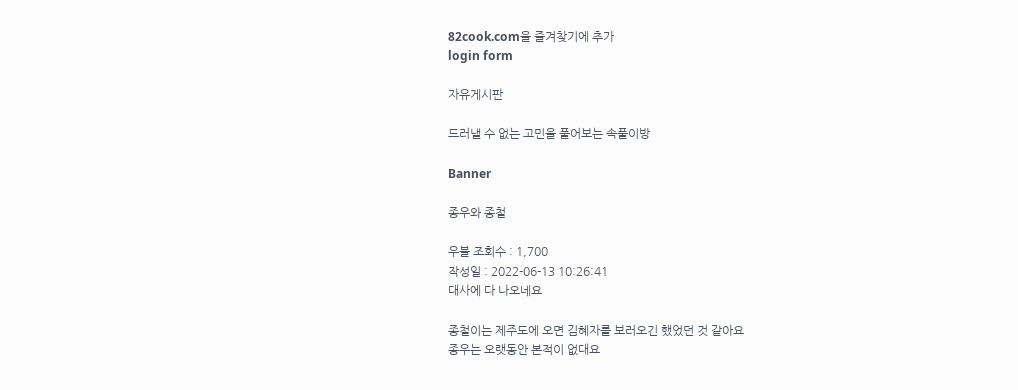82cook.com을 즐겨찾기에 추가
login form

자유게시판

드러낼 수 없는 고민을 풀어보는 속풀이방

Banner

종우와 종철

우블 조회수 : 1,700
작성일 : 2022-06-13 10:26:41
대사에 다 나오네요

종철이는 제주도에 오면 김혜자를 보러오긴 했었던 것 같아요
종우는 오랫동안 본적이 없대요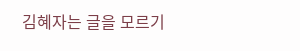김혜자는 글을 모르기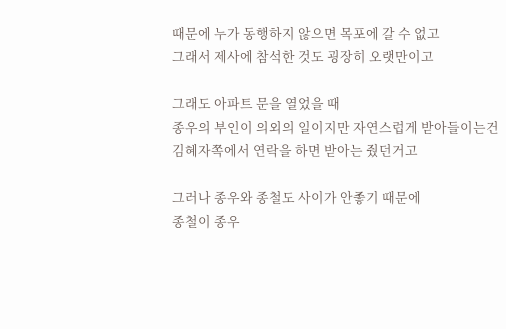때문에 누가 동행하지 않으면 목포에 갈 수 없고
그래서 제사에 참석한 것도 굉장히 오랫만이고

그래도 아파트 문을 열었을 때
종우의 부인이 의외의 일이지만 자연스럽게 받아들이는건
김혜자쪽에서 연락을 하면 받아는 줬던거고

그러나 종우와 종철도 사이가 안좋기 때문에
종철이 종우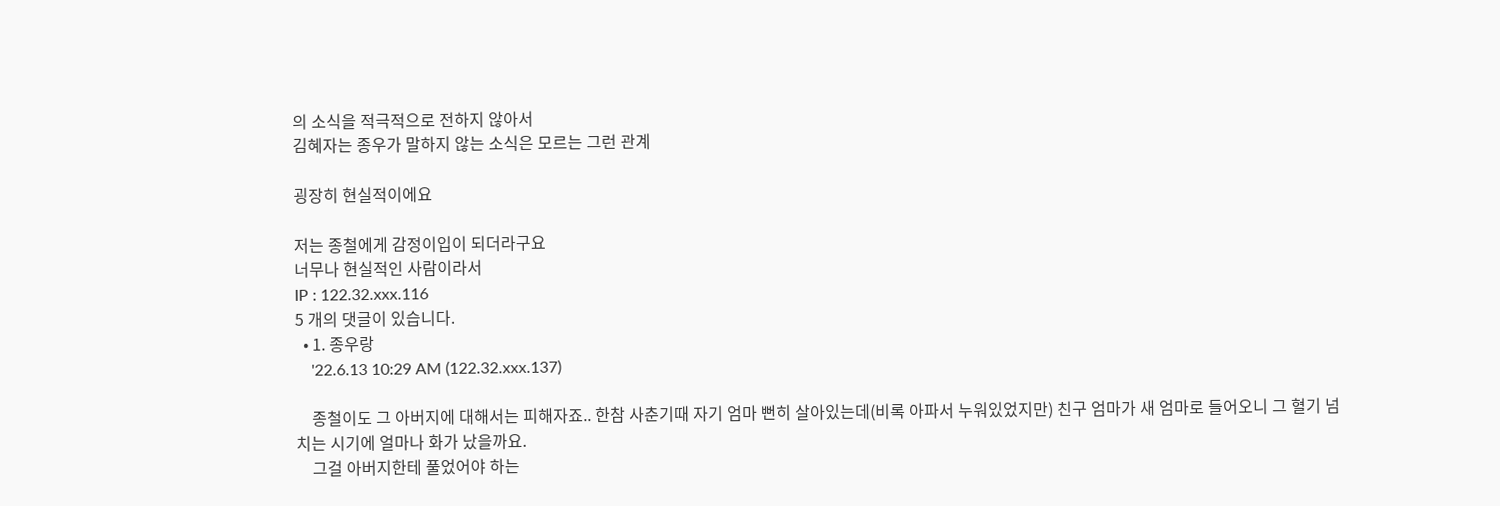의 소식을 적극적으로 전하지 않아서
김혜자는 종우가 말하지 않는 소식은 모르는 그런 관계

굉장히 현실적이에요

저는 종철에게 감정이입이 되더라구요
너무나 현실적인 사람이라서
IP : 122.32.xxx.116
5 개의 댓글이 있습니다.
  • 1. 종우랑
    '22.6.13 10:29 AM (122.32.xxx.137)

    종철이도 그 아버지에 대해서는 피해자죠.. 한참 사춘기때 자기 엄마 뻔히 살아있는데(비록 아파서 누워있었지만) 친구 엄마가 새 엄마로 들어오니 그 혈기 넘치는 시기에 얼마나 화가 났을까요.
    그걸 아버지한테 풀었어야 하는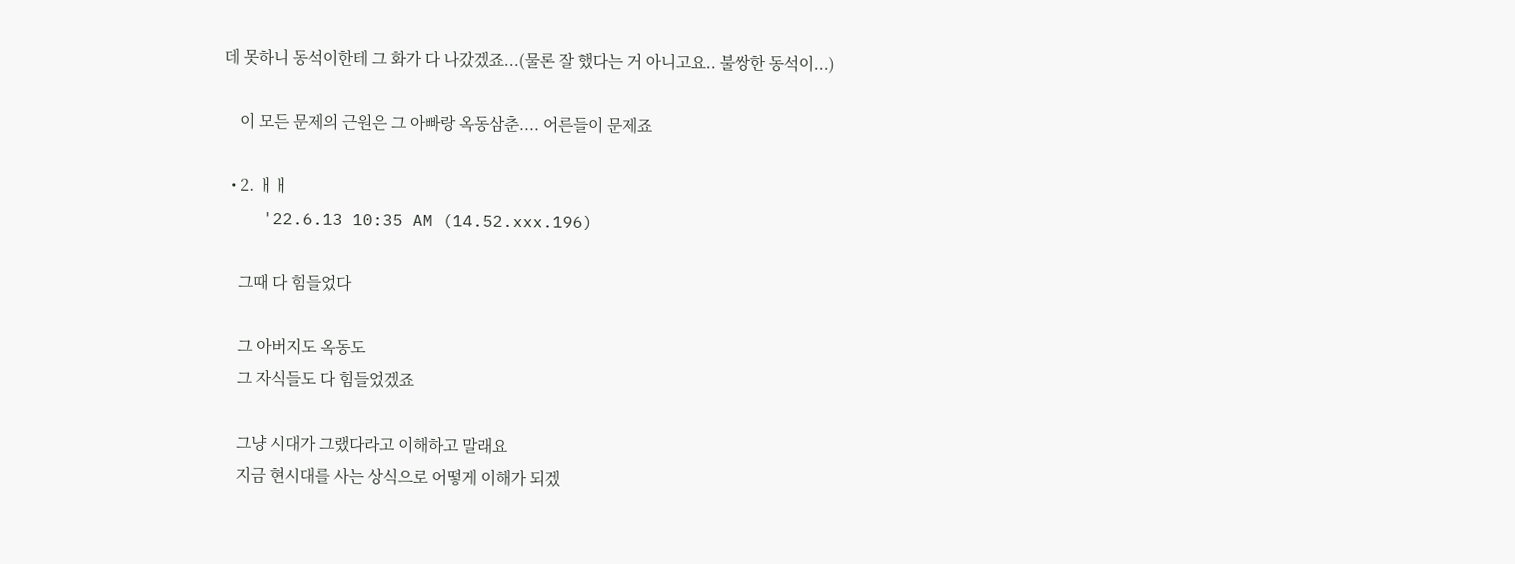데 못하니 동석이한테 그 화가 다 나갔겠죠...(물론 잘 했다는 거 아니고요.. 불쌍한 동석이...)

    이 모든 문제의 근원은 그 아빠랑 옥동삼춘.... 어른들이 문제죠

  • 2. ㅐㅐ
    '22.6.13 10:35 AM (14.52.xxx.196)

    그때 다 힘들었다

    그 아버지도 옥동도
    그 자식들도 다 힘들었겠죠

    그냥 시대가 그랬다라고 이해하고 말래요
    지금 현시대를 사는 상식으로 어떻게 이해가 되겠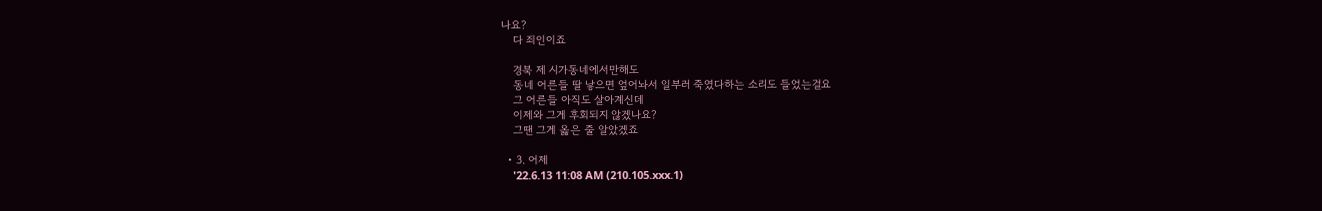나요?
    다 죄인이죠

    경북 제 시가동네에서만해도
    동네 어른들 딸 낳으면 엎어놔서 일부러 죽였다하는 소리도 들었는걸요
    그 어른들 아직도 살아계신데
    이제와 그게 후회되지 않겠나요?
    그땐 그게 옳은 줄 알았겠죠

  • 3. 어제
    '22.6.13 11:08 AM (210.105.xxx.1)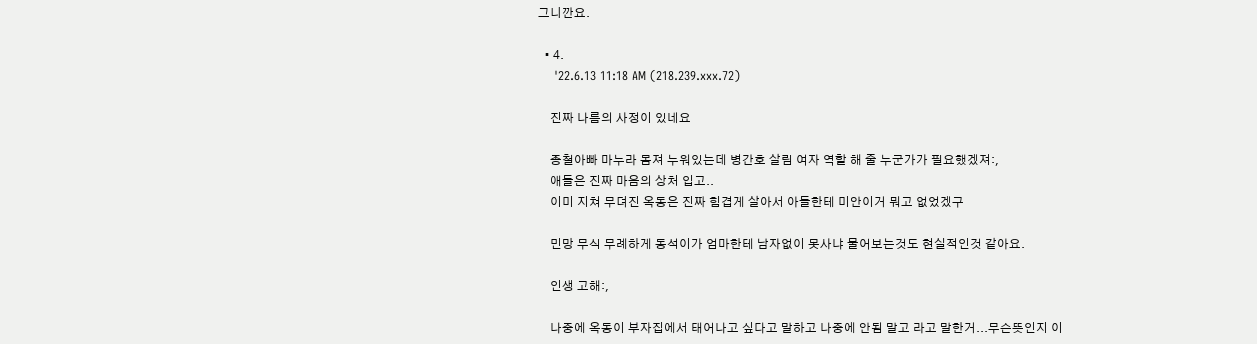그니깐요.

  • 4.
    '22.6.13 11:18 AM (218.239.xxx.72)

    진짜 나름의 사정이 있네요

    종철아빠 마누라 몸져 누워있는데 병간호 살림 여자 역할 해 줄 누군가가 필요했겠져:,
    애들은 진짜 마음의 상처 입고..
    이미 지쳐 무뎌진 옥동은 진짜 힘겹게 살아서 아들한테 미안이거 뭐고 없었겠구

    민망 무식 무례하게 동석이가 엄마한테 남자없이 못사냐 물어보는것도 현실적인것 같아요.

    인생 고해:,

    나중에 옥동이 부자집에서 태어나고 싶다고 말하고 나중에 안됨 말고 라고 말한거...무슨뜻인지 이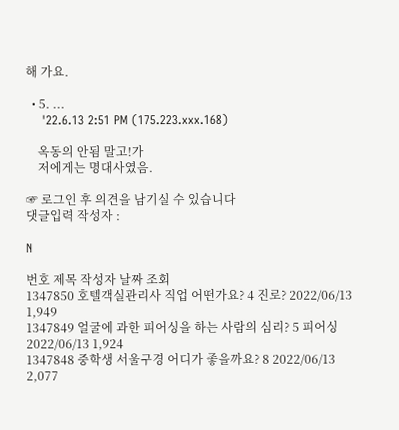해 가요.

  • 5. ...
    '22.6.13 2:51 PM (175.223.xxx.168)

    옥동의 안됨 말고!가
    저에게는 명대사였음.

☞ 로그인 후 의견을 남기실 수 있습니다
댓글입력 작성자 :

N

번호 제목 작성자 날짜 조회
1347850 호텔객실관리사 직업 어떤가요? 4 진로? 2022/06/13 1,949
1347849 얼굴에 과한 피어싱을 하는 사람의 심리? 5 피어싱 2022/06/13 1,924
1347848 중학생 서울구경 어디가 좋을까요? 8 2022/06/13 2,077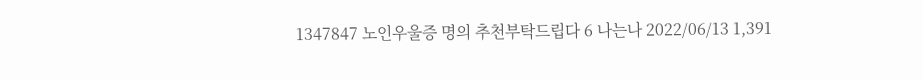1347847 노인우울증 명의 추천부탁드립다 6 나는나 2022/06/13 1,391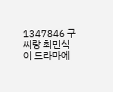1347846 구씨랑 최민식이 드라마에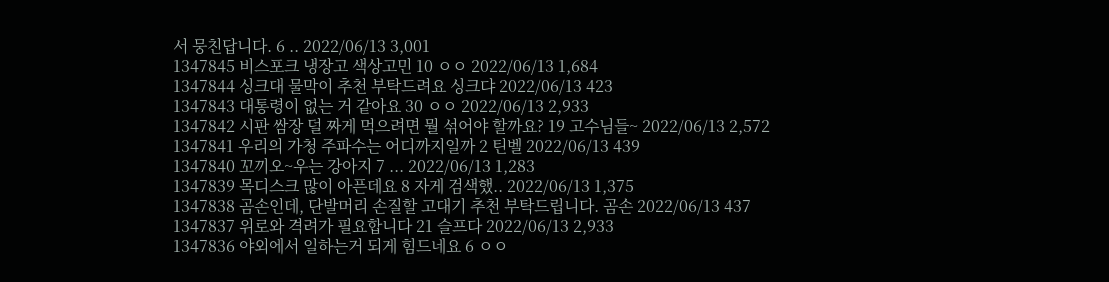서 뭉친답니다. 6 .. 2022/06/13 3,001
1347845 비스포크 냉장고 색상고민 10 ㅇㅇ 2022/06/13 1,684
1347844 싱크대 물막이 추천 부탁드려요 싱크댜 2022/06/13 423
1347843 대통령이 없는 거 같아요 30 ㅇㅇ 2022/06/13 2,933
1347842 시판 쌈장 덜 짜게 먹으려면 뭘 섞어야 할까요? 19 고수님들~ 2022/06/13 2,572
1347841 우리의 가청 주파수는 어디까지일까 2 틴벨 2022/06/13 439
1347840 꼬끼오~우는 강아지 7 ... 2022/06/13 1,283
1347839 목디스크 많이 아픈데요 8 자게 검색했.. 2022/06/13 1,375
1347838 곰손인데, 단발머리 손질할 고대기 추천 부탁드립니다. 곰손 2022/06/13 437
1347837 위로와 격려가 필요합니다 21 슬프다 2022/06/13 2,933
1347836 야외에서 일하는거 되게 힘드네요 6 ㅇㅇ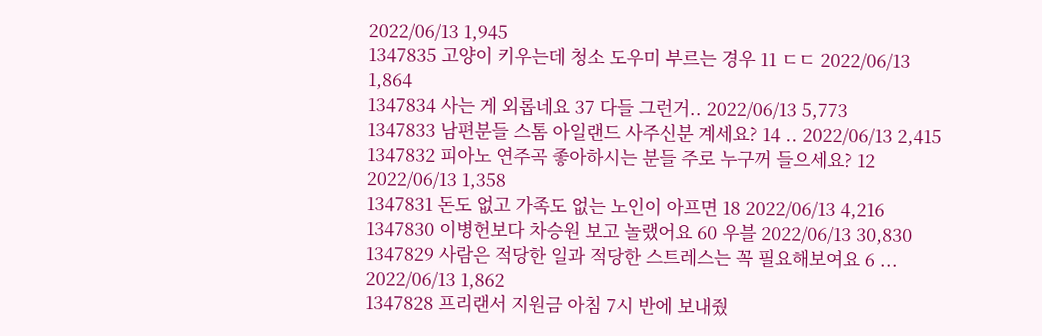2022/06/13 1,945
1347835 고양이 키우는데 청소 도우미 부르는 경우 11 ㄷㄷ 2022/06/13 1,864
1347834 사는 게 외롭네요 37 다들 그런거.. 2022/06/13 5,773
1347833 남편분들 스톰 아일랜드 사주신분 계세요? 14 .. 2022/06/13 2,415
1347832 피아노 연주곡 좋아하시는 분들 주로 누구꺼 들으세요? 12 2022/06/13 1,358
1347831 돈도 없고 가족도 없는 노인이 아프면 18 2022/06/13 4,216
1347830 이병헌보다 차승원 보고 놀랬어요 60 우블 2022/06/13 30,830
1347829 사람은 적당한 일과 적당한 스트레스는 꼭 필요해보여요 6 ... 2022/06/13 1,862
1347828 프리랜서 지원금 아침 7시 반에 보내줬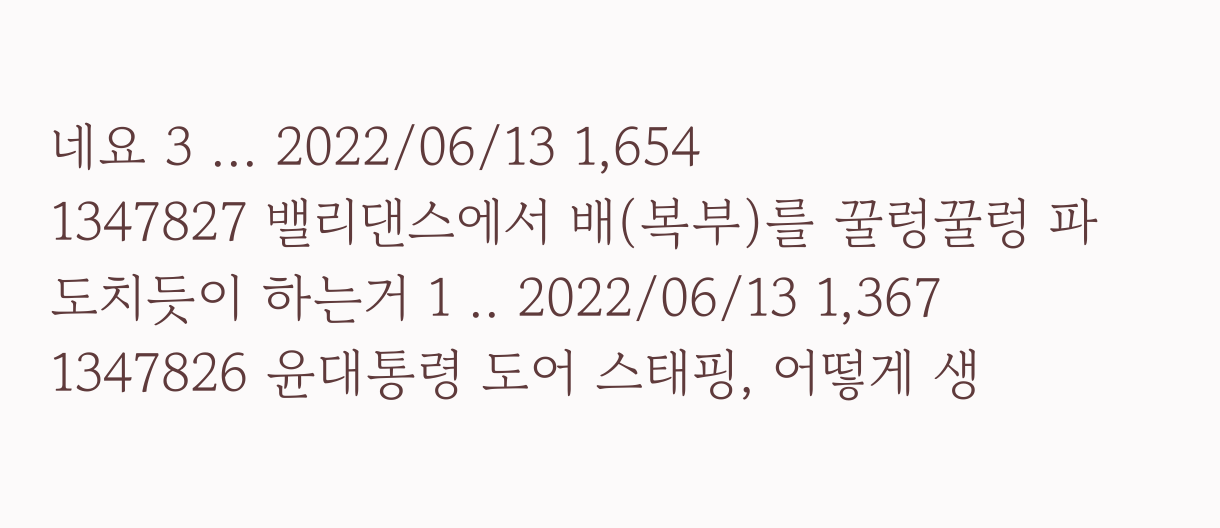네요 3 ... 2022/06/13 1,654
1347827 밸리댄스에서 배(복부)를 꿀렁꿀렁 파도치듯이 하는거 1 .. 2022/06/13 1,367
1347826 윤대통령 도어 스태핑, 어떻게 생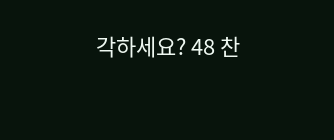각하세요? 48 찬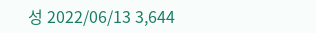성 2022/06/13 3,644